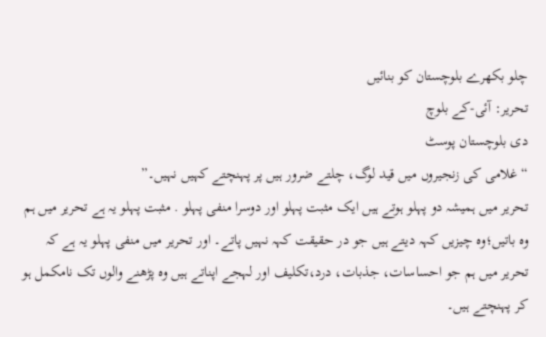چلو بکھرے بلوچستان کو بنائیں
تحریر: آئی-کے بلوچ
دی بلوچستان پوسٹ
“غلامی کی زنجیروں میں قید لوگ، چلتے ضرور ہیں پر پہنچتے کہیں نہیں۔”
تحریر میں ہمیشہ دو پہلو ہوتے ہیں ایک مثبت پہلو اور دوسرا منفی پہلو . مثبت پہلو یہ ہے تحریر میں ہم وہ باتیں؛وہ چیزیں کہہ دیتے ہیں جو در حقیقت کہہ نہیں پاتے۔ اور تحریر میں منفی پہلو یہ ہے کہ تحریر میں ہم جو احساسات، جذبات، درد،تکلیف اور لہجے اپناتے ہیں وہ پڑھنے والوں تک نامکمل ہو کر پہنچتے ہیں۔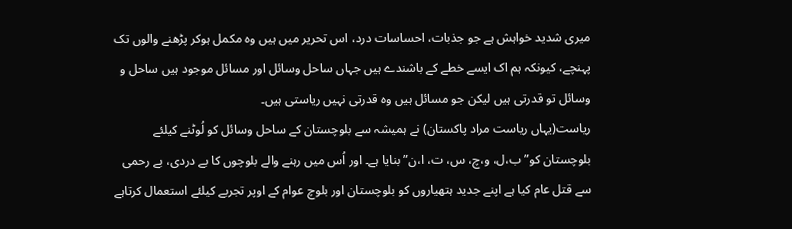میری شدید خواہش ہے جو جذبات، احساسات درد، اس تحریر میں ہیں وہ مکمل ہوکر پڑھنے والوں تک پہنچے، کیونکہ ہم اک ایسے خطے کے باشندے ہیں جہاں ساحل وسائل اور مسائل موجود ہیں ساحل و وسائل تو قدرتی ہیں لیکن جو مسائل ہیں وہ قدرتی نہیں ریاستی ہیں۔
ریاست(یہاں ریاست مراد پاکستان) نے ہمیشہ سے بلوچستان کے ساحل وسائل کو لُوٹنے کیلئے بلوچستان کو”ب،ل، و،چ، س، ت، ا،ن” بنایا ہے۔ اور اُس میں رہنے والے بلوچوں کا بے دردی، بے رحمی سے قتل عام کیا ہے اپنے جدید ہتھیاروں کو بلوچستان اور بلوچ عوام کے اوپر تجربے کیلئے استعمال کرتاہے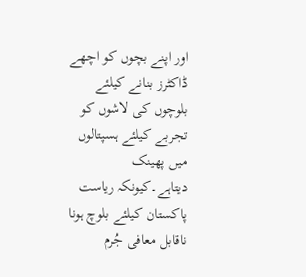اور اپنے بچوں کو اچھے ڈاکٹرز بنانے کیلئے بلوچوں کی لاشوں کو تجربے کیلئے ہسپتالوں میں پھینک دیتاہے۔کیونکہ ریاست پاکستان کیلئے بلوچ ہونا ناقابل معافی جُرم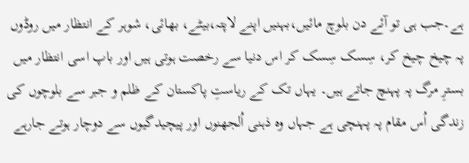ہے۔جب ہی تو آئے دن بلوچ مائیں،بہنیں اپنے لاپتہ،بیٹے، بھائی، شوہر کے انتظار میں روڈوں پہ چیخ چیخ کر، سِسک سِسک کر اس دنیا سے رخصت ہوتی ہیں اور باپ اسی انتظار میں بسترِ مرگ پہ پہنچ جاتے ہیں۔ یہاں تک کے ریاستِ پاکستان کے ظلم و جبر سے بلوچوں کی زندگی اُس مقام پہ پہنچی ہے جہاں وہ ذہنی اُلجھنوں اور پیچیدگیوں سے دوچار ہوتے جارہے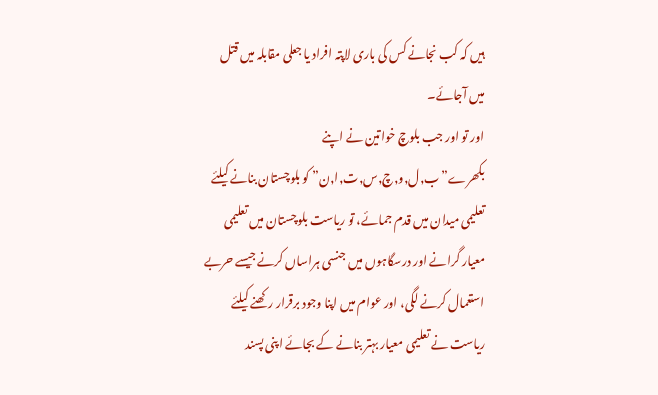ہیں کہ کب نجانے کس کی باری لاپتہ افراد یا جعلی مقابلہ میں قتل میں آجائے۔
اور تو اور جب بلوچ خواتین نے اپنے بکھرے”ب,ل,و,چ,س,ت,ا,ن” کو بلوچستان بنانے کیلئے تعلیمی میدان میں قدم جمائے، تو ریاست بلوچستان میں تعلیمی معیار گرانے اور درسگاہوں میں جنسی ہراساں کرنے جیسے حربے استعمال کرنے لگی، اور عوام میں اپنا وجود برقرار رکھنے کیلئے ریاست نے تعلیمی معیار بہتر بنانے کے بجائے اپنی پسند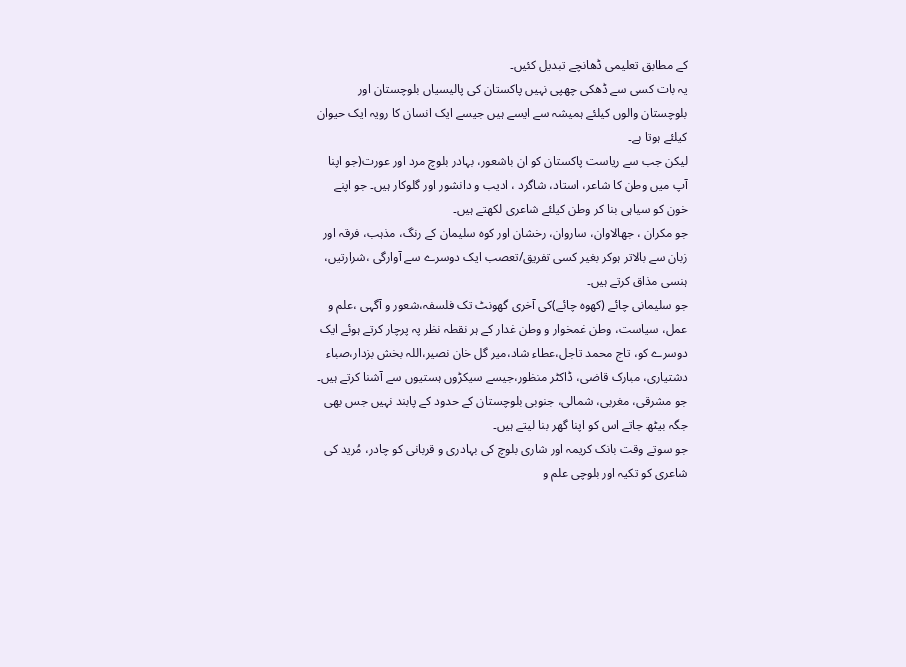کے مطابق تعلیمی ڈھانچے تبدیل کئیں۔
یہ بات کسی سے ڈھکی چھپی نہیں پاکستان کی پالیسیاں بلوچستان اور بلوچستان والوں کیلئے ہمیشہ سے ایسے ہیں جیسے ایک انسان کا رویہ ایک حیوان کیلئے ہوتا ہے۔
لیکن جب سے ریاست پاکستان کو ان باشعور، بہادر بلوچ مرد اور عورت(جو اپنا آپ میں وطن کا شاعر، استاد، شاگرد ، ادیب و دانشور اور گلوکار ہیں۔ جو اپنے خون کو سیاہی بنا کر وطن کیلئے شاعری لکھتے ہیں۔
جو مکران ، جھالاوان، ساروان، رخشان اور کوہ سلیمان کے رنگ، مذہب، فرقہ اور زبان سے بالاتر ہوکر بغیر کسی تفریق/تعصب ایک دوسرے سے آوارگی ،شرارتیں، ہنسی مذاق کرتے ہیں۔
جو سلیمانی چائے (کھوہ چائے)کی آخری گھونٹ تک فلسفہ،شعور و آگہی ،علم و عمل، سیاست، وطن غمخوار و وطن غدار کے ہر نقطہ نظر پہ پرچار کرتے ہوئے ایک دوسرے کو، تاج محمد تاجل،عطاء شاد،میر گل خان نصیر،اللہ بخش بزدار،صباء دشتیاری، مبارک قاضی، ڈاکٹر منظور،جیسے سیکڑوں ہستیوں سے آشنا کرتے ہیں۔
جو مشرقی، مغربی، شمالی، جنوبی بلوچستان کے حدود کے پابند نہیں جس بھی جگہ بیٹھ جاتے اس کو اپنا گھر بنا لیتے ہیں۔
جو سوتے وقت بانک کریمہ اور شاری بلوچ کی بہادری و قربانی کو چادر، مُرید کی شاعری کو تکیہ اور بلوچی علم و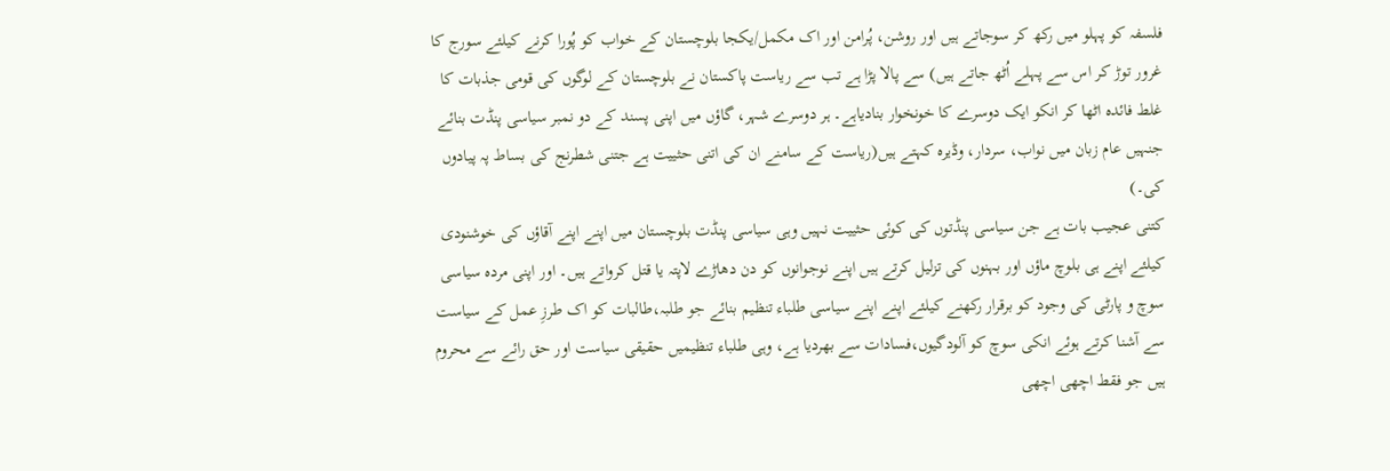فلسفہ کو پہلو میں رکھ کر سوجاتے ہیں اور روشن، پُرامن اور اک مکمل/یکجا بلوچستان کے خواب کو پُورا کرنے کیلئے سورج کا غرور توڑ کر اس سے پہلے اُٹھ جاتے ہیں) سے پالا پڑا ہے تب سے ریاست پاکستان نے بلوچستان کے لوگوں کی قومی جذبات کا غلط فائدہ اٹھا کر انکو ایک دوسرے کا خونخوار بنادیاہے۔ ہر دوسرے شہر، گاؤں میں اپنی پسند کے دو نمبر سیاسی پنڈت بنائے جنہیں عام زبان میں نواب، سردار، وڈیرہ کہتے ہیں(ریاست کے سامنے ان کی اتنی حثییت ہے جتنی شطرنج کی بساط پہ پیادوں کی۔)
کتنی عجیب بات ہے جن سیاسی پنڈتوں کی کوئی حثییت نہیں وہی سیاسی پنڈت بلوچستان میں اپنے اپنے آقاؤں کی خوشنودی کیلئے اپنے ہی بلوچ ماؤں اور بہنوں کی تزلیل کرتے ہیں اپنے نوجوانوں کو دن دھاڑے لاپتہ یا قتل کرواتے ہیں۔ اور اپنی مردہ سیاسی سوچ و پارٹی کی وجود کو برقرار رکھنے کیلئے اپنے اپنے سیاسی طلباء تنظیم بنائے جو طلبہ،طالبات کو اک طرزِ عمل کے سیاست سے آشنا کرتے ہوئے انکی سوچ کو آلودگیوں،فسادات سے بھردیا ہے، وہی طلباء تنظیمیں حقیقی سیاست اور حق رائے سے محروم ہیں جو فقط اچھی اچھی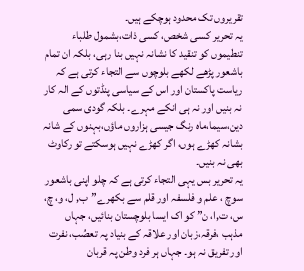تقریروں تک محدود ہوچکے ہیں۔
یہ تحریر کسی شخص، کسی ذات،بشمول طلباء تنطیموں کو تنقید کا نشانہ نہیں بنا رہی، بلکہ ان تمام باشعور پڑھے لکھے بلوچوں سے التجاء کرتی ہے کہ ریاست پاکستان اور اس کے سیاسی پنڈتوں کے الہ کار نہ بنیں اور نہ ہی انکے مہرے۔ بلکہ گودی سمی دین،سیما،ماہ رنگ جیسی ہزاروں ماؤں،بہنوں کے شانہ بشانہ کھڑے ہوں، اگر کھڑے نہیں ہوسکتے تو رکاوٹ بھی نہ بنیں۔
یہ تحریر بس یہی التجاء کرتی ہے کہ چلو اپنی باشعور سوچ ، علم و فلسفہ اور قلم سے بکھرے”ب, ل، و، چ، س، ت,ا، ن” کو اک ایسا بلوچستان بنائیں، جہاں مذہب ،فرقہ،زبان اور علاقہ کے بنیاد پہ تعصُب، نفرت اور تفریق نہ ہو۔ جہاں ہر فرد وطن پہ قربان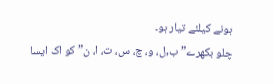ہونے کیلئے تیار ہو۔
چلو بکھرے”ب,ل، و، چ، س، ت، ا، ن” کو اک ایسا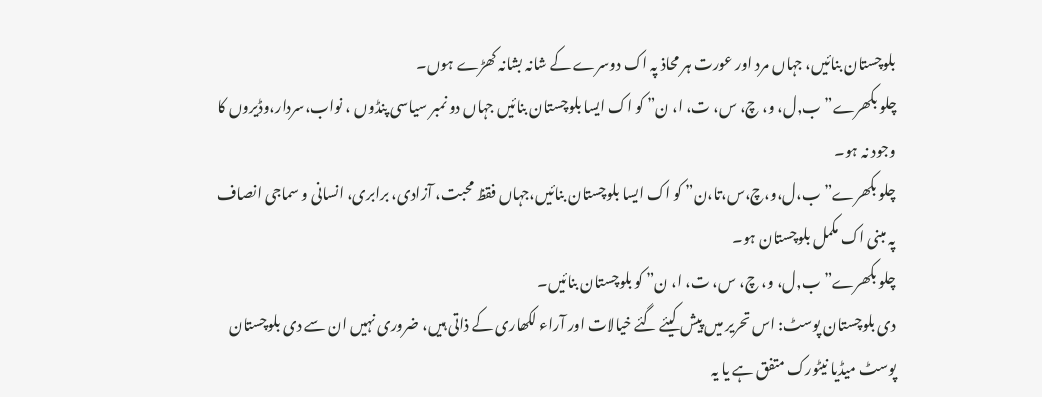بلوچستان بنائیں، جہاں مرد اور عورت ہر محاذ پہ اک دوسرے کے شانہ بشانہ کھڑے ہوں۔
چلو بکھرے”ب,ل، و، چ، س، ت، ا، ن” کو اک ایسا بلوچستان بنائیں جہاں دو نمبر سیاسی پنڈوں ، نواب،سردار،وڈیروں کا وجود نہ ہو۔
چلو بکھرے”ب،ل،و،چ،س،تا،ن” کو اک ایسا بلوچستان بنائیں،جہاں فقظ محبت، آزادی، برابری، انسانی و سماجی انصاف پہ مبنی اک مکمل بلوچستان ہو۔
چلو بکھرے”ب,ل، و، چ، س، ت، ا، ن” کو بلوچستان بنائیں۔
دی بلوچستان پوسٹ: اس تحریر میں پیش کیئے گئے خیالات اور آراء لکھاری کے ذاتی ہیں، ضروری نہیں ان سے دی بلوچستان پوسٹ میڈیا نیٹورک متفق ہے یا یہ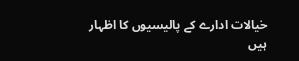خیالات ادارے کے پالیسیوں کا اظہار ہیں